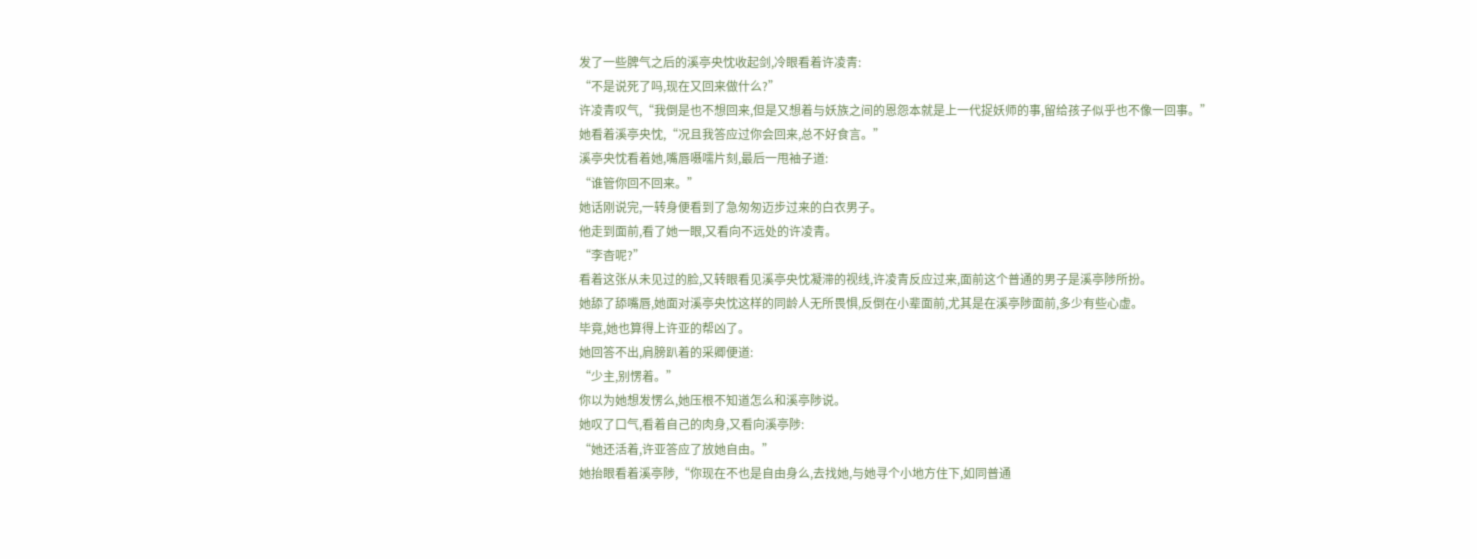发了一些脾气之后的溪亭央忱收起剑,冷眼看着许凌青:
“不是说死了吗,现在又回来做什么?”
许凌青叹气,“我倒是也不想回来,但是又想着与妖族之间的恩怨本就是上一代捉妖师的事,留给孩子似乎也不像一回事。”
她看着溪亭央忱,“况且我答应过你会回来,总不好食言。”
溪亭央忱看着她,嘴唇嗫嚅片刻,最后一甩袖子道:
“谁管你回不回来。”
她话刚说完,一转身便看到了急匆匆迈步过来的白衣男子。
他走到面前,看了她一眼,又看向不远处的许凌青。
“李杳呢?”
看着这张从未见过的脸,又转眼看见溪亭央忱凝滞的视线,许凌青反应过来,面前这个普通的男子是溪亭陟所扮。
她舔了舔嘴唇,她面对溪亭央忱这样的同龄人无所畏惧,反倒在小辈面前,尤其是在溪亭陟面前,多少有些心虚。
毕竟,她也算得上许亚的帮凶了。
她回答不出,肩膀趴着的采卿便道:
“少主,别愣着。”
你以为她想发愣么,她压根不知道怎么和溪亭陟说。
她叹了口气,看着自己的肉身,又看向溪亭陟:
“她还活着,许亚答应了放她自由。”
她抬眼看着溪亭陟,“你现在不也是自由身么,去找她,与她寻个小地方住下,如同普通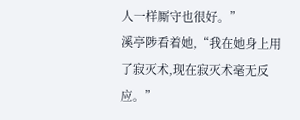人一样厮守也很好。”
溪亭陟看着她,“我在她身上用了寂灭术,现在寂灭术毫无反应。”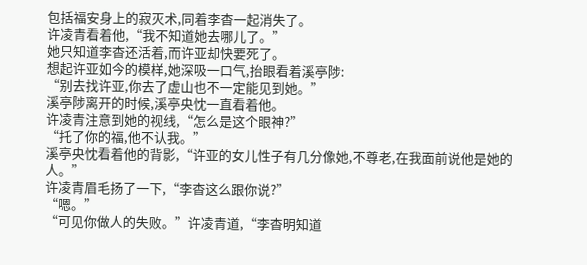包括福安身上的寂灭术,同着李杳一起消失了。
许凌青看着他,“我不知道她去哪儿了。”
她只知道李杳还活着,而许亚却快要死了。
想起许亚如今的模样,她深吸一口气,抬眼看着溪亭陟:
“别去找许亚,你去了虚山也不一定能见到她。”
溪亭陟离开的时候,溪亭央忱一直看着他。
许凌青注意到她的视线,“怎么是这个眼神?”
“托了你的福,他不认我。”
溪亭央忱看着他的背影,“许亚的女儿性子有几分像她,不尊老,在我面前说他是她的人。”
许凌青眉毛扬了一下,“李杳这么跟你说?”
“嗯。”
“可见你做人的失败。”许凌青道,“李杳明知道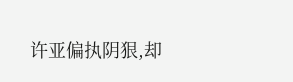许亚偏执阴狠,却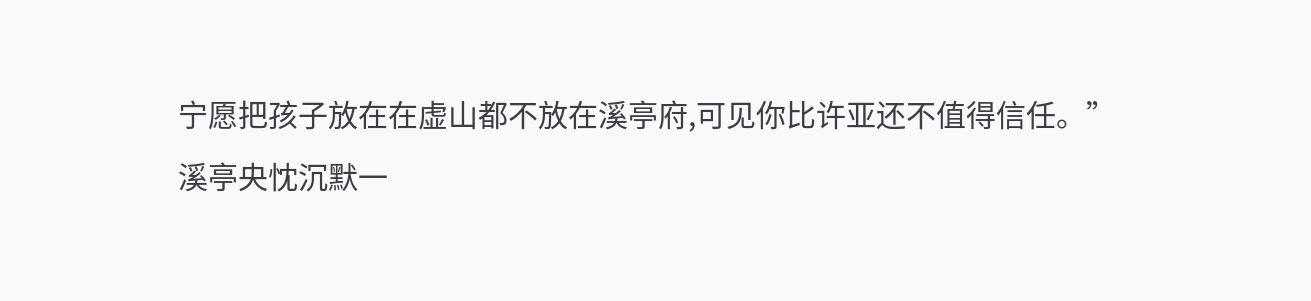宁愿把孩子放在在虚山都不放在溪亭府,可见你比许亚还不值得信任。”
溪亭央忱沉默一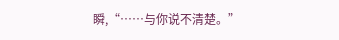瞬,“……与你说不清楚。”